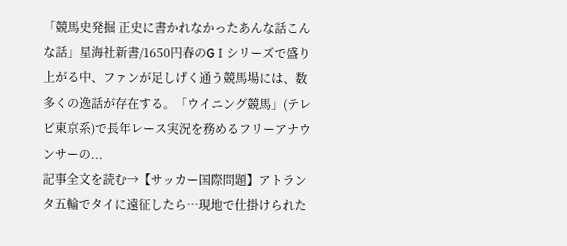「競馬史発掘 正史に書かれなかったあんな話こんな話」星海社新書/1650円春のGⅠシリーズで盛り上がる中、ファンが足しげく通う競馬場には、数多くの逸話が存在する。「ウイニング競馬」(テレビ東京系)で長年レース実況を務めるフリーアナウンサーの...
記事全文を読む→【サッカー国際問題】アトランタ五輪でタイに遠征したら…現地で仕掛けられた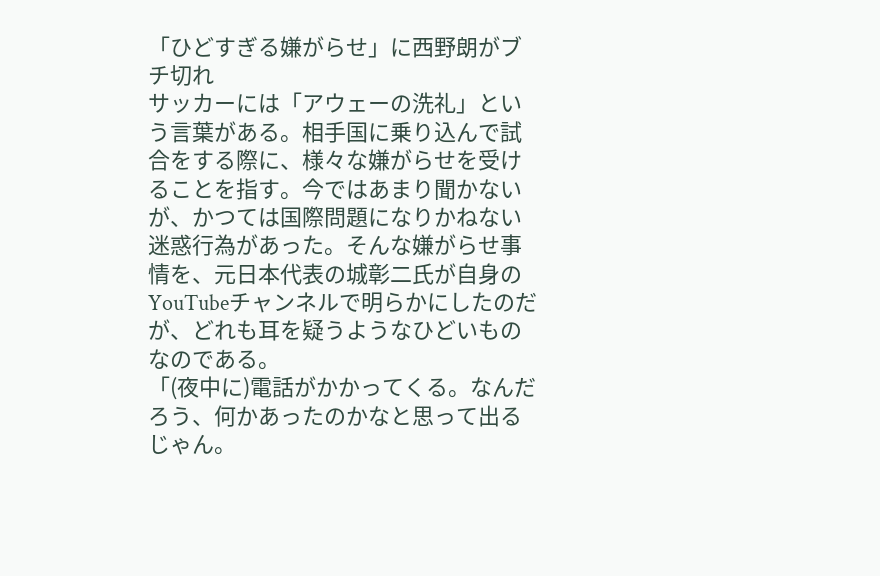「ひどすぎる嫌がらせ」に西野朗がブチ切れ
サッカーには「アウェーの洗礼」という言葉がある。相手国に乗り込んで試合をする際に、様々な嫌がらせを受けることを指す。今ではあまり聞かないが、かつては国際問題になりかねない迷惑行為があった。そんな嫌がらせ事情を、元日本代表の城彰二氏が自身のYouTubeチャンネルで明らかにしたのだが、どれも耳を疑うようなひどいものなのである。
「(夜中に)電話がかかってくる。なんだろう、何かあったのかなと思って出るじゃん。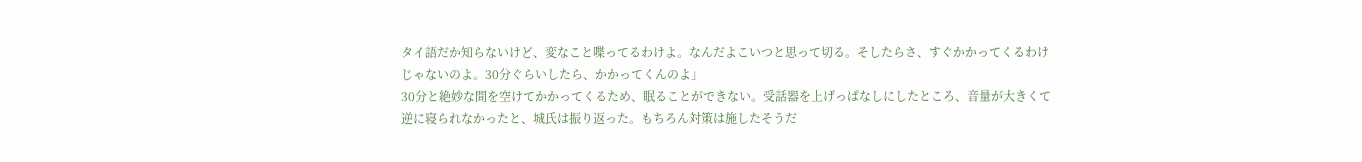タイ語だか知らないけど、変なこと喋ってるわけよ。なんだよこいつと思って切る。そしたらさ、すぐかかってくるわけじゃないのよ。30分ぐらいしたら、かかってくんのよ」
30分と絶妙な間を空けてかかってくるため、眠ることができない。受話器を上げっぱなしにしたところ、音量が大きくて逆に寝られなかったと、城氏は振り返った。もちろん対策は施したそうだ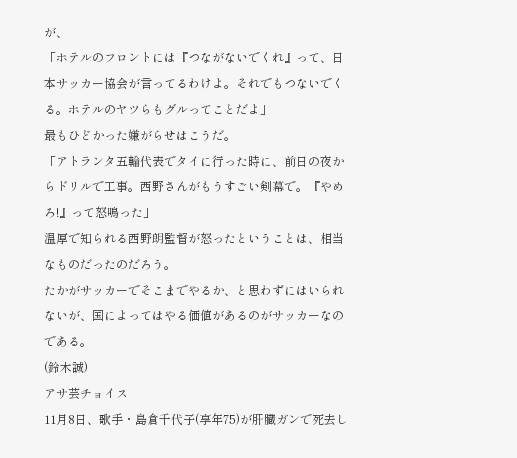が、
「ホテルのフロントには『つながないでくれ』って、日本サッカー協会が言ってるわけよ。それでもつないでくる。ホテルのヤツらもグルってことだよ」
最もひどかった嫌がらせはこうだ。
「アトランタ五輪代表でタイに行った時に、前日の夜からドリルで工事。西野さんがもうすごい剣幕で。『やめろ!』って怒鳴った」
温厚で知られる西野朗監督が怒ったということは、相当なものだったのだろう。
たかがサッカーでそこまでやるか、と思わずにはいられないが、国によってはやる価値があるのがサッカーなのである。
(鈴木誠)
アサ芸チョイス
11月8日、歌手・島倉千代子(享年75)が肝臓ガンで死去し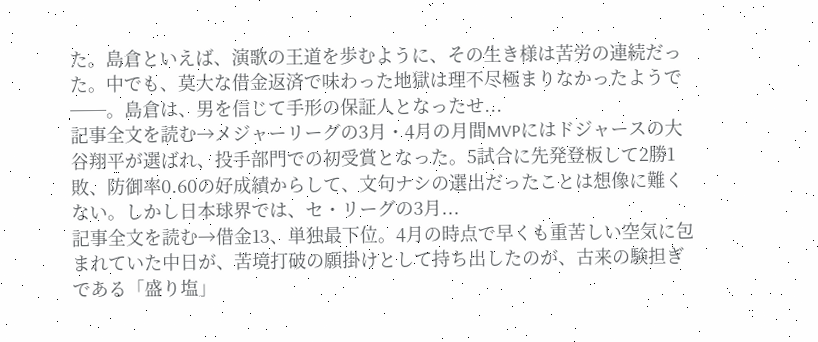た。島倉といえば、演歌の王道を歩むように、その生き様は苦労の連続だった。中でも、莫大な借金返済で味わった地獄は理不尽極まりなかったようで──。島倉は、男を信じて手形の保証人となったせ...
記事全文を読む→メジャーリーグの3月・4月の月間MVPにはドジャースの大谷翔平が選ばれ、投手部門での初受賞となった。5試合に先発登板して2勝1敗、防御率0.60の好成績からして、文句ナシの選出だったことは想像に難くない。しかし日本球界では、セ・リーグの3月...
記事全文を読む→借金13、単独最下位。4月の時点で早くも重苦しい空気に包まれていた中日が、苦境打破の願掛けとして持ち出したのが、古来の験担ぎである「盛り塩」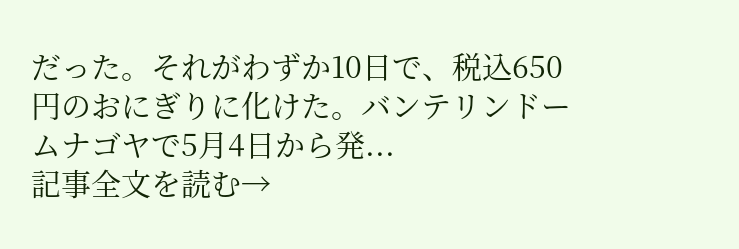だった。それがわずか10日で、税込650円のおにぎりに化けた。バンテリンドームナゴヤで5月4日から発...
記事全文を読む→